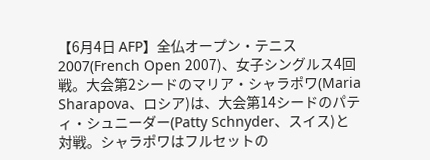【6月4日 AFP】全仏オープン・テニス2007(French Open 2007)、女子シングルス4回戦。大会第2シードのマリア・シャラポワ(Maria Sharapova、ロシア)は、大会第14シードのパティ・シュニーダー(Patty Schnyder、スイス)と対戦。シャラポワはフルセットの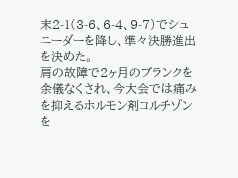末2-1(3-6、6-4、9-7)でシュニーダーを降し、準々決勝進出を決めた。
肩の故障で2ヶ月のブランクを余儀なくされ、今大会では痛みを抑えるホルモン剤コルチゾンを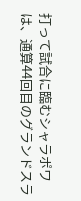打って試合に臨むシャラポワは、通算44回目のグランドスラ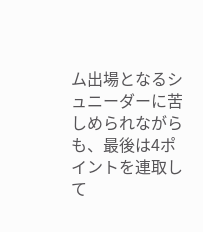ム出場となるシュニーダーに苦しめられながらも、最後は4ポイントを連取して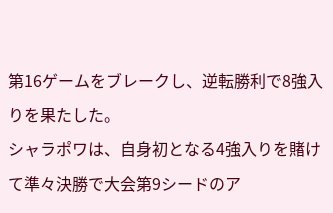第16ゲームをブレークし、逆転勝利で8強入りを果たした。
シャラポワは、自身初となる4強入りを賭けて準々決勝で大会第9シードのア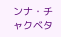ンナ・チャクベタ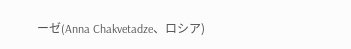ーゼ(Anna Chakvetadze、ロシア)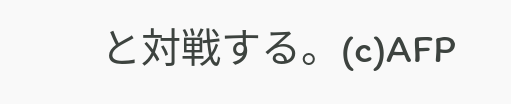と対戦する。(c)AFP